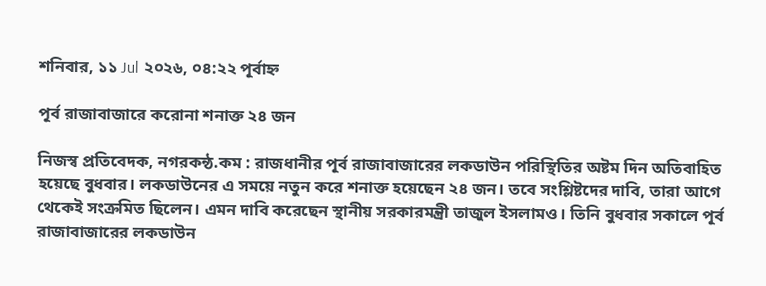শনিবার, ১১ Jul ২০২৬, ০৪:২২ পূর্বাহ্ন

পূর্ব রাজাবাজারে করোনা শনাক্ত ২৪ জন

নিজস্ব প্রতিবেদক, নগরকন্ঠ.কম : রাজধানীর পূর্ব রাজাবাজারের লকডাউন পরিস্থিতির অষ্টম দিন অতিবাহিত হয়েছে বুধবার। লকডাউনের এ সময়ে নতুন করে শনাক্ত হয়েছেন ২৪ জন। তবে সংশ্লিষ্টদের দাবি, তারা আগে থেকেই সংক্রমিত ছিলেন। এমন দাবি করেছেন স্থানীয় সরকারমন্ত্রী তাজুল ইসলামও। তিনি বুধবার সকালে পূর্ব রাজাবাজারের লকডাউন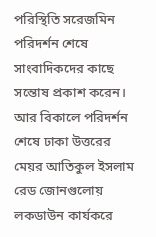পরিস্থিতি সরেজমিন পরিদর্শন শেষে সাংবাদিকদের কাছে সন্তোষ প্রকাশ করেন। আর বিকালে পরিদর্শন শেষে ঢাকা উত্তরের মেয়র আতিকুল ইসলাম রেড জোনগুলোয় লকডাউন কার্যকরে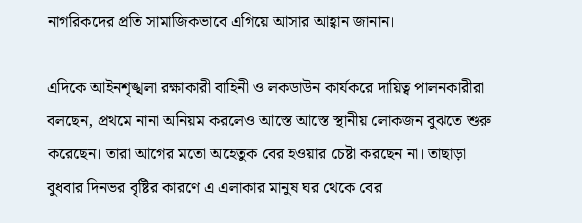নাগরিকদের প্রতি সামাজিকভাবে এগিয়ে আসার আহ্বান জানান।

এদিকে আইনশৃঙ্খলা রক্ষাকারী বাহিনী ও লকডাউন কার্যকরে দায়িত্ব পালনকারীরা বলছেন, প্রথমে নানা অনিয়ম করলেও আস্তে আস্তে স্থানীয় লোকজন বুঝতে শুরু করেছেন। তারা আগের মতো অহেতুক বের হওয়ার চেষ্টা করছেন না। তাছাড়া বুধবার দিনভর বৃষ্টির কারণে এ এলাকার মানুষ ঘর থেকে বের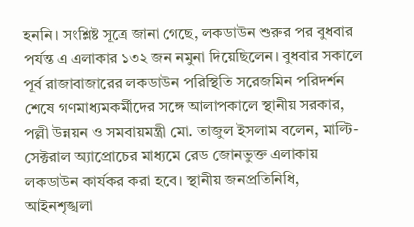হননি। সংশ্লিষ্ট সূত্রে জানা গেছে, লকডাউন শুরুর পর বুধবার পর্যন্ত এ এলাকার ১৩২ জন নমুনা দিয়েছিলেন। বুধবার সকালে পূর্ব রাজাবাজারের লকডাউন পরিস্থিতি সরেজমিন পরিদর্শন শেষে গণমাধ্যমকর্মীদের সঙ্গে আলাপকালে স্থানীয় সরকার, পল্লী উন্নয়ন ও সমবায়মন্ত্রী মো. তাজুল ইসলাম বলেন, মাল্টি-সেক্টরাল অ্যাপ্রোচের মাধ্যমে রেড জোনভুক্ত এলাকায় লকডাউন কার্যকর করা হবে। স্থানীয় জনপ্রতিনিধি, আইনশৃঙ্খলা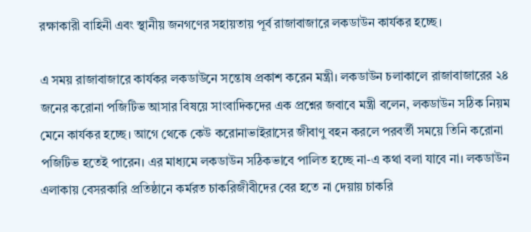রক্ষাকারী বাহিনী এবং স্থানীয় জনগণের সহায়তায় পূর্ব রাজাবাজারে লকডাউন কার্যকর হচ্ছে।

এ সময় রাজাবাজারে কার্যকর লকডাউনে সন্তোষ প্রকাশ করেন মন্ত্রী। লকডাউন চলাকালে রাজাবাজারের ২৪ জনের করোনা পজিটিভ আসার বিষয়ে সাংবাদিকদের এক প্রশ্নের জবাবে মন্ত্রী বলেন, লকডাউন সঠিক নিয়ম মেনে কার্যকর হচ্ছে। আগে থেকে কেউ করোনাভাইরাসের জীবাণু বহন করলে পরবর্তী সময়ে তিনি করোনা পজিটিভ হতেই পারেন। এর মাধ্যমে লকডাউন সঠিকভাবে পালিত হচ্ছে না-এ কথা বলা যাবে না। লকডাউন এলাকায় বেসরকারি প্রতিষ্ঠানে কর্মরত চাকরিজীবীদের বের হতে না দেয়ায় চাকরি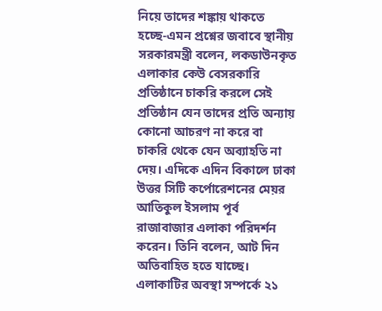নিয়ে তাদের শঙ্কায় থাকতে হচ্ছে-এমন প্রশ্নের জবাবে স্থানীয় সরকারমন্ত্রী বলেন, লকডাউনকৃত এলাকার কেউ বেসরকারি প্রতিষ্ঠানে চাকরি করলে সেই প্রতিষ্ঠান যেন তাদের প্রতি অন্যায় কোনো আচরণ না করে বা চাকরি থেকে যেন অব্যাহতি না দেয়। এদিকে এদিন বিকালে ঢাকা উত্তর সিটি কর্পোরেশনের মেয়র আতিকুল ইসলাম পূর্ব রাজাবাজার এলাকা পরিদর্শন করেন। তিনি বলেন, আট দিন অতিবাহিত হতে যাচ্ছে। এলাকাটির অবস্থা সম্পর্কে ২১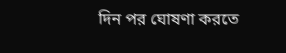দিন পর ঘোষণা করতে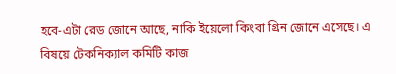হবে-এটা রেড জোনে আছে, নাকি ইয়েলো কিংবা গ্রিন জোনে এসেছে। এ বিষয়ে টেকনিক্যাল কমিটি কাজ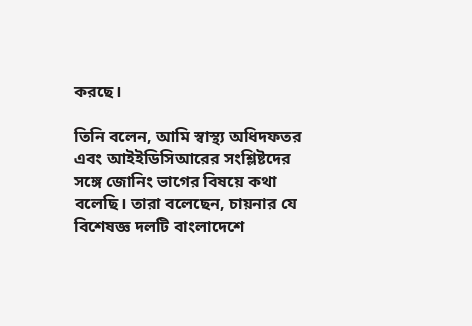করছে।

তিনি বলেন, আমি স্বাস্থ্য অধিদফতর এবং আইইডিসিআরের সংশ্লিষ্টদের সঙ্গে জোনিং ভাগের বিষয়ে কথা বলেছি। তারা বলেছেন, চায়নার যে বিশেষজ্ঞ দলটি বাংলাদেশে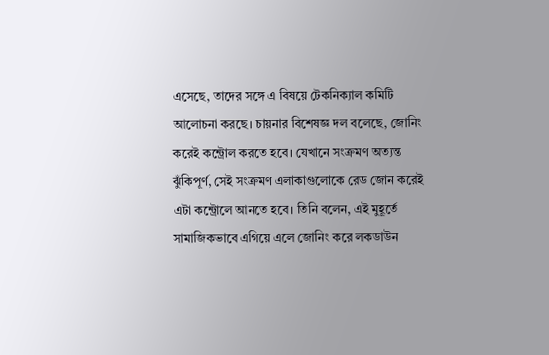এসেছে, তাদের সঙ্গে এ বিষয়ে টেকনিক্যাল কমিটি আলোচনা করছে। চায়নার বিশেষজ্ঞ দল বলেছে, জোনিং করেই কন্ট্রোল করতে হবে। যেখানে সংক্রমণ অত্যন্ত ঝুঁকিপূর্ণ, সেই সংক্রমণ এলাকাগুলোকে রেড জোন করেই এটা কন্ট্রোলে আনতে হবে। তিনি বলেন, এই মুহূর্তে সামাজিকভাবে এগিয়ে এলে জোনিং করে লকডাউন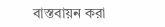বাস্তবায়ন করা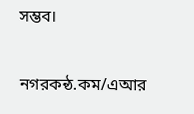সম্ভব।

নগরকন্ঠ.কম/এআর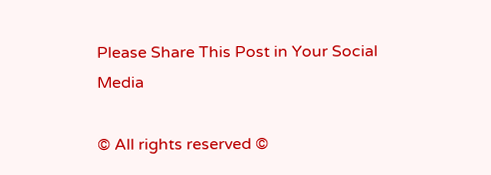Please Share This Post in Your Social Media

© All rights reserved ©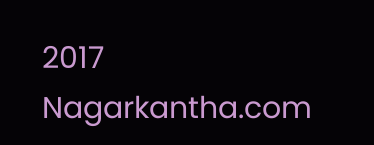2017 Nagarkantha.com